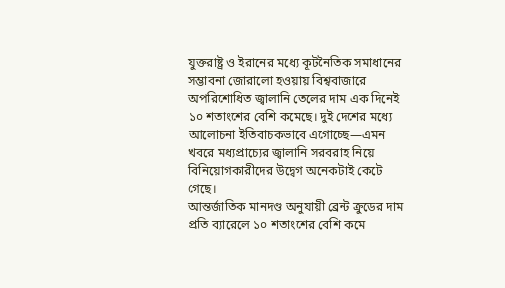যুক্তরাষ্ট্র ও ইরানের মধ্যে কূটনৈতিক সমাধানের সম্ভাবনা জোরালো হওয়ায় বিশ্ববাজারে অপরিশোধিত জ্বালানি তেলের দাম এক দিনেই ১০ শতাংশের বেশি কমেছে। দুই দেশের মধ্যে আলোচনা ইতিবাচকভাবে এগোচ্ছে—এমন খবরে মধ্যপ্রাচ্যের জ্বালানি সরবরাহ নিয়ে বিনিয়োগকারীদের উদ্বেগ অনেকটাই কেটে গেছে।
আন্তর্জাতিক মানদণ্ড অনুযায়ী ব্রেন্ট ক্রুডের দাম প্রতি ব্যারেলে ১০ শতাংশের বেশি কমে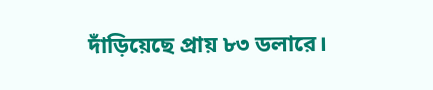দাঁড়িয়েছে প্রায় ৮৩ ডলারে।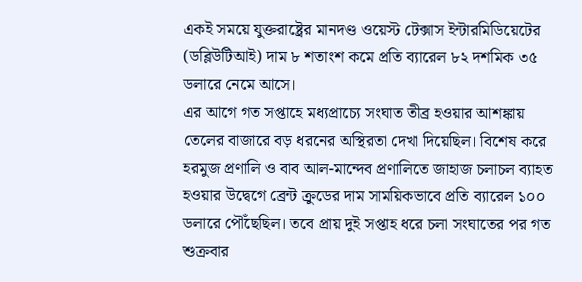একই সময়ে যুক্তরাষ্ট্রের মানদণ্ড ওয়েস্ট টেক্সাস ইন্টারমিডিয়েটের (ডব্লিউটিআই) দাম ৮ শতাংশ কমে প্রতি ব্যারেল ৮২ দশমিক ৩৫ ডলারে নেমে আসে।
এর আগে গত সপ্তাহে মধ্যপ্রাচ্যে সংঘাত তীব্র হওয়ার আশঙ্কায় তেলের বাজারে বড় ধরনের অস্থিরতা দেখা দিয়েছিল। বিশেষ করে হরমুজ প্রণালি ও বাব আল-মান্দেব প্রণালিতে জাহাজ চলাচল ব্যাহত হওয়ার উদ্বেগে ব্রেন্ট ক্রুডের দাম সাময়িকভাবে প্রতি ব্যারেল ১০০ ডলারে পৌঁছেছিল। তবে প্রায় দুই সপ্তাহ ধরে চলা সংঘাতের পর গত শুক্রবার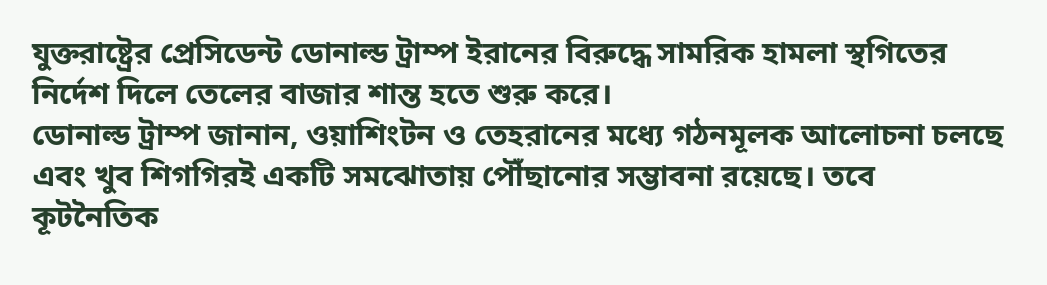যুক্তরাষ্ট্রের প্রেসিডেন্ট ডোনাল্ড ট্রাম্প ইরানের বিরুদ্ধে সামরিক হামলা স্থগিতের নির্দেশ দিলে তেলের বাজার শান্ত হতে শুরু করে।
ডোনাল্ড ট্রাম্প জানান, ওয়াশিংটন ও তেহরানের মধ্যে গঠনমূলক আলোচনা চলছে এবং খুব শিগগিরই একটি সমঝোতায় পৌঁছানোর সম্ভাবনা রয়েছে। তবে কূটনৈতিক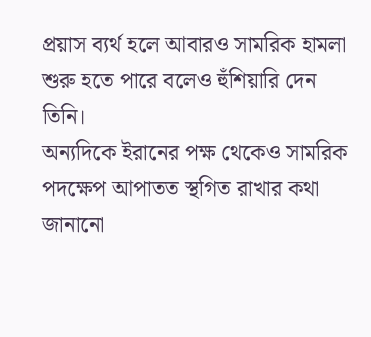প্রয়াস ব্যর্থ হলে আবারও সামরিক হামলা শুরু হতে পারে বলেও হুঁশিয়ারি দেন তিনি।
অন্যদিকে ইরানের পক্ষ থেকেও সামরিক পদক্ষেপ আপাতত স্থগিত রাখার কথা জানানো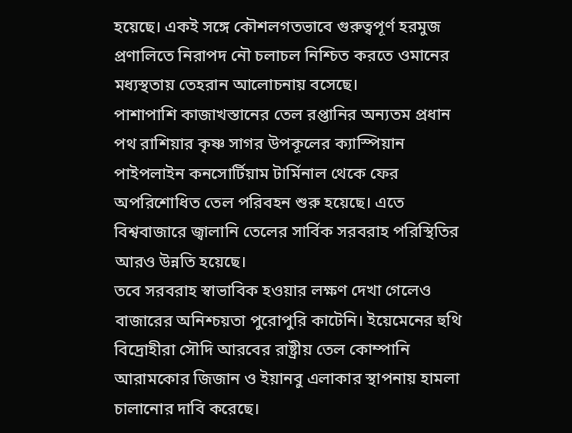হয়েছে। একই সঙ্গে কৌশলগতভাবে গুরুত্বপূর্ণ হরমুজ প্রণালিতে নিরাপদ নৌ চলাচল নিশ্চিত করতে ওমানের মধ্যস্থতায় তেহরান আলোচনায় বসেছে।
পাশাপাশি কাজাখস্তানের তেল রপ্তানির অন্যতম প্রধান পথ রাশিয়ার কৃষ্ণ সাগর উপকূলের ক্যাস্পিয়ান পাইপলাইন কনসোর্টিয়াম টার্মিনাল থেকে ফের অপরিশোধিত তেল পরিবহন শুরু হয়েছে। এতে বিশ্ববাজারে জ্বালানি তেলের সার্বিক সরবরাহ পরিস্থিতির আরও উন্নতি হয়েছে।
তবে সরবরাহ স্বাভাবিক হওয়ার লক্ষণ দেখা গেলেও বাজারের অনিশ্চয়তা পুরোপুরি কাটেনি। ইয়েমেনের হুথি বিদ্রোহীরা সৌদি আরবের রাষ্ট্রীয় তেল কোম্পানি আরামকোর জিজান ও ইয়ানবু এলাকার স্থাপনায় হামলা চালানোর দাবি করেছে।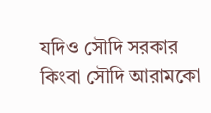যদিও সৌদি সরকার কিংবা সৌদি আরামকো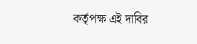কর্তৃপক্ষ এই দাবির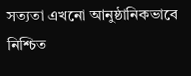সত্যতা এখনো আনুষ্ঠানিকভাবে নিশ্চিত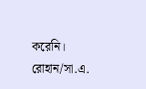করেনি।
রোহান/সা.এ.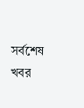সর্বশেষ খবর